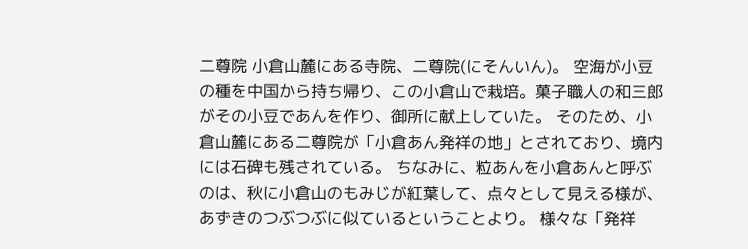二尊院 小倉山麓にある寺院、二尊院(にそんいん)。 空海が小豆の種を中国から持ち帰り、この小倉山で栽培。菓子職人の和三郎がその小豆であんを作り、御所に献上していた。 そのため、小倉山麓にある二尊院が「小倉あん発祥の地」とされており、境内には石碑も残されている。 ちなみに、粒あんを小倉あんと呼ぶのは、秋に小倉山のもみじが紅葉して、点々として見える様が、あずきのつぶつぶに似ているということより。 様々な「発祥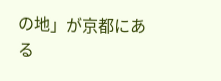の地」が京都にある